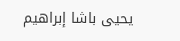يحيى باشا إبراهيم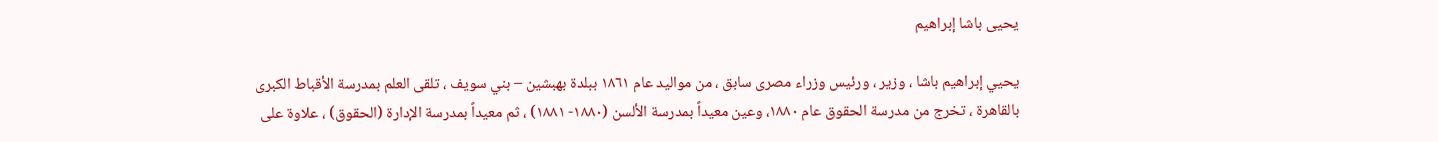يحيى باشا إبراهيم

يحيي إبراهيم باشا ، وزير ، ورئيس وزراء مصرى سابق ، من مواليد عام ١٨٦١ ببلدة بهبشين – بني سويف ، تلقى العلم بمدرسة الأقباط الكبرى بالقاهرة ، تخرج من مدرسة الحقوق عام ١٨٨٠، وعين معيداً بمدرسة الألسن (١٨٨٠- ١٨٨١) ، ثم معيداً بمدرسة الإدارة (الحقوق) ، علاوة على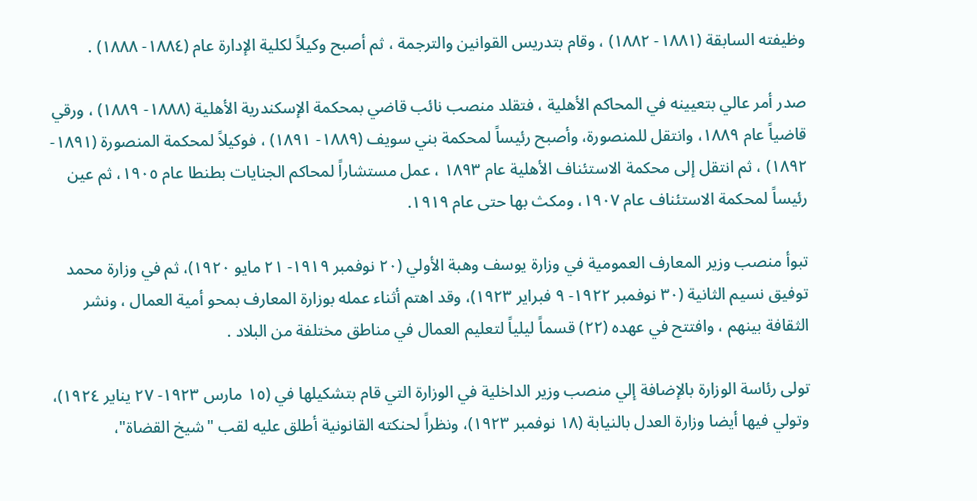وظيفته السابقة (١٨٨١- ١٨٨٢) ، وقام بتدريس القوانين والترجمة ، ثم أصبح وكيلاً لكلية الإدارة عام (١٨٨٤- ١٨٨٨) .

صدر أمر عالي بتعيينه في المحاكم الأهلية ، فتقلد منصب نائب قاضي بمحكمة الإسكندرية الأهلية (١٨٨٨- ١٨٨٩) ، ورقي قاضياً عام ١٨٨٩، وانتقل للمنصورة، وأصبح رئيساً لمحكمة بني سويف (١٨٨٩- ١٨٩١) ، فوكيلاً لمحكمة المنصورة (١٨٩١- ١٨٩٢) ، ثم انتقل إلى محكمة الاستئناف الأهلية عام ١٨٩٣ ، عمل مستشاراً لمحاكم الجنايات بطنطا عام ١٩٠٥، ثم عين رئيساً لمحكمة الاستئناف عام ١٩٠٧، ومكث بها حتى عام ١٩١٩.

تبوأ منصب وزير المعارف العمومية في وزارة يوسف وهبة الأولي (٢٠ نوفمبر ١٩١٩- ٢١ مايو ١٩٢٠)، ثم في وزارة محمد توفيق نسيم الثانية (٣٠ نوفمبر ١٩٢٢- ٩ فبراير ١٩٢٣)، وقد اهتم أثناء عمله بوزارة المعارف بمحو أمية العمال ، ونشر الثقافة بينهم ، وافتتح في عهده (٢٢) قسماً ليلياً لتعليم العمال في مناطق مختلفة من البلاد .

تولى رئاسة الوزارة بالإضافة إلي منصب وزير الداخلية في الوزارة التي قام بتشكيلها في (١٥ مارس ١٩٢٣- ٢٧ يناير ١٩٢٤)، وتولي فيها أيضا وزارة العدل بالنيابة (١٨ نوفمبر ١٩٢٣)، ونظراً لحنكته القانونية أطلق عليه لقب "شيخ القضاة"،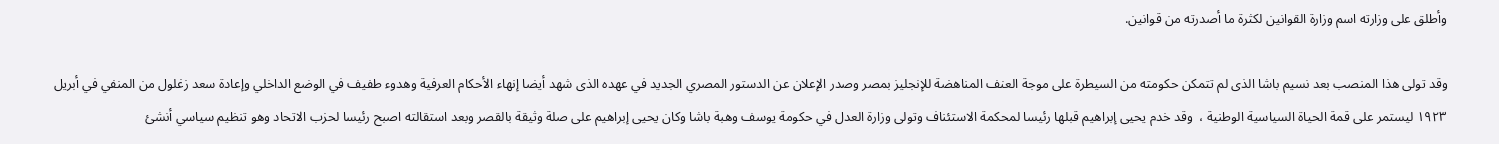وأطلق على وزارته اسم وزارة القوانين لكثرة ما أصدرته من قوانين.

وقد تولى هذا المنصب بعد نسيم باشا الذى لم تتمكن حكومته من السيطرة على موجة العنف المناهضة للإنجليز بمصر وصدر الإعلان عن الدستور المصري الجديد في عهده الذى شهد أيضا إنهاء الأحكام العرفية وهدوء طفيف في الوضع الداخلي وإعادة سعد زغلول من المنفي في أبريل ١٩٢٣ ليستمر على قمة الحياة السياسية الوطنية ،  وقد خدم يحيى إبراهيم قبلها رئيسا لمحكمة الاستئناف وتولى وزارة العدل في حكومة يوسف وهبة باشا وكان يحيى إبراهيم على صلة وثيقة بالقصر وبعد استقالته اصبح رئيسا لحزب الاتحاد وهو تنظيم سياسي أنشئ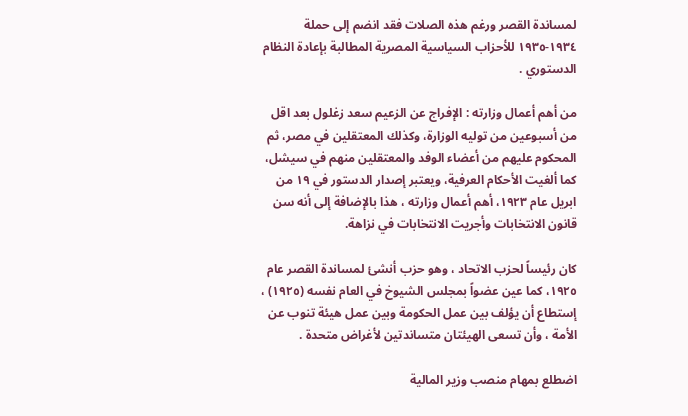لمساندة القصر ورغم هذه الصلات فقد انضم إلى حملة ١٩٣٤-١٩٣٥ للأحزاب السياسية المصرية المطالبة بإعادة النظام الدستوري .

من أهم أعمال وزارته : الإفراج عن الزعيم سعد زغلول بعد اقل من أسبوعين من توليه الوزارة، وكذلك المعتقلين في مصر، ثم المحكوم عليهم من أعضاء الوفد والمعتقلين منهم في سيشل، كما ألغيت الأحكام العرفية، ويعتبر إصدار الدستور في ١٩ من ابريل عام ١٩٢٣، أهم أعمال وزارته ، هذا بالإضافة إلى أنه سن قانون الانتخابات وأجريت الانتخابات في نزاهة.

كان رئيساً لحزب الاتحاد ، وهو حزب أنشئ لمساندة القصر عام ١٩٢٥، كما عين عضواً بمجلس الشيوخ في العام نفسه (١٩٢٥) ، إستطاع أن يؤلف بين عمل الحكومة وبين عمل هيئة تنوب عن الأمة ، وأن تسعى الهيئتان متساندتين لأغراض متحدة .

اضطلع بمهام منصب وزير المالية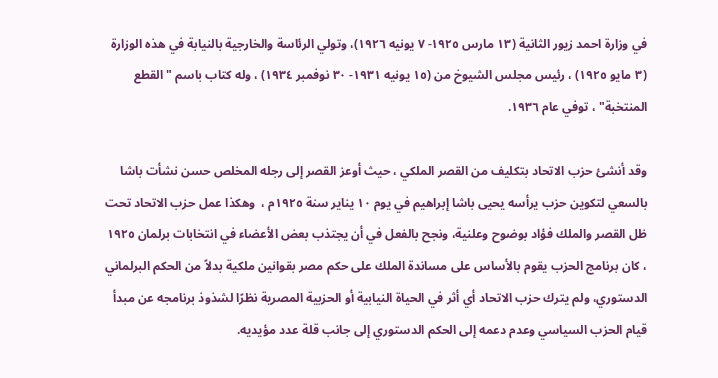في وزارة احمد زيور الثانية (١٣ مارس ١٩٢٥- ٧ يونيه ١٩٢٦)، وتولي الرئاسة والخارجية بالنيابة في هذه الوزارة (٣ مايو ١٩٢٥) ، رئيس مجلس الشيوخ من (١٥ يونيه ١٩٣١- ٣٠ نوفمبر ١٩٣٤) ، وله كتاب باسم "القطع المنتخبة" ، توفي عام ١٩٣٦.

وقد أنشئ حزب الاتحاد بتكليف من القصر الملكي ، حيث أوعز القصر إلى رجله المخلص حسن نشأت باشا بالسعي لتكوين حزب يرأسه يحيى باشا إبراهيم في يوم ١٠ يناير سنة ١٩٢٥م ،  وهكذا عمل حزب الاتحاد تحت ظل القصر والملك فؤاد بوضوح وعلنية، ونجح بالفعل في أن يجتذب بعض الأعضاء في انتخابات برلمان ١٩٢٥ ، كان برنامج الحزب يقوم بالأساس على مساندة الملك على حكم مصر بقوانين ملكية بدلاً من الحكم البرلماني الدستوري، ولم يترك حزب الاتحاد أي أثر في الحياة النيابية أو الحزبية المصرية نظرًا لشذوذ برنامجه عن مبدأ قيام الحزب السياسي وعدم دعمه إلى الحكم الدستوري إلى جانب قلة عدد مؤيديه.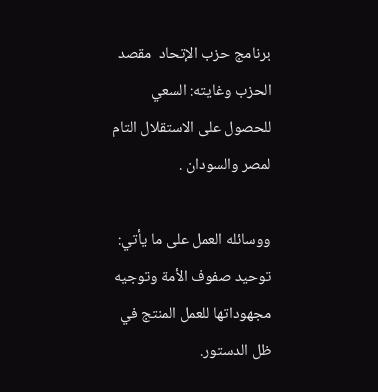برنامج حزب الإتحاد  مقصد الحزب وغايته: السعي للحصول على الاستقلال التام لمصر والسودان .

ووسائله العمل على ما يأتي: توحيد صفوف الأمة وتوجيه مجهوداتها للعمل المنتج في ظل الدستور.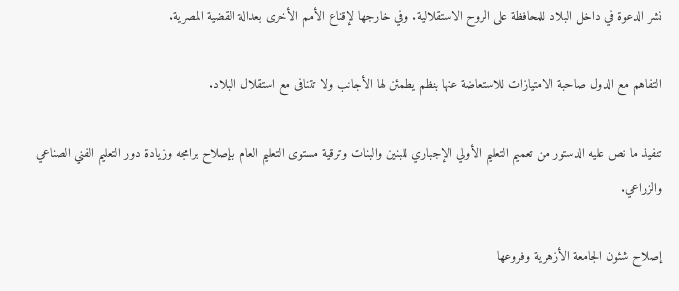نشر الدعوة في داخل البلاد للمحافظة على الروح الاستقلالية. وفي خارجها لإقناع الأمم الأخرى بعدالة القضية المصرية.

التفاهم مع الدول صاحبة الامتيازات للاستعاضة عنها بنظم يطمئن لها الأجانب ولا تتنافى مع استقلال البلاد.

تنفيذ ما نص عليه الدستور من تعميم التعليم الأولي الإجباري للبنين والبنات وترقية مستوى التعليم العام بإصلاح برامجه وزيادة دور التعليم الفني الصناعي والزراعي.

إصلاح شئون الجامعة الأزهرية وفروعها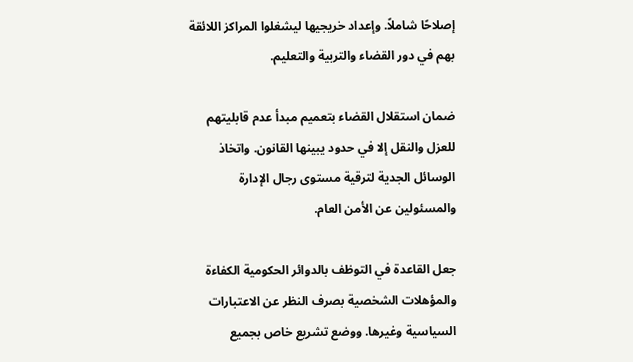إصلاحًا شاملاً. وإعداد خريجيها ليشغلوا المراكز اللائقة بهم في دور القضاء والتربية والتعليم.

ضمان استقلال القضاء بتعميم مبدأ عدم قابليتهم للعزل والنقل إلا في حدود يبينها القانون. واتخاذ الوسائل الجدية لترقية مستوى رجال الإدارة والمسئولين عن الأمن العام.

جعل القاعدة في التوظف بالدوائر الحكومية الكفاءة والمؤهلات الشخصية بصرف النظر عن الاعتبارات السياسية وغيرها. ووضع تشريع خاص بجميع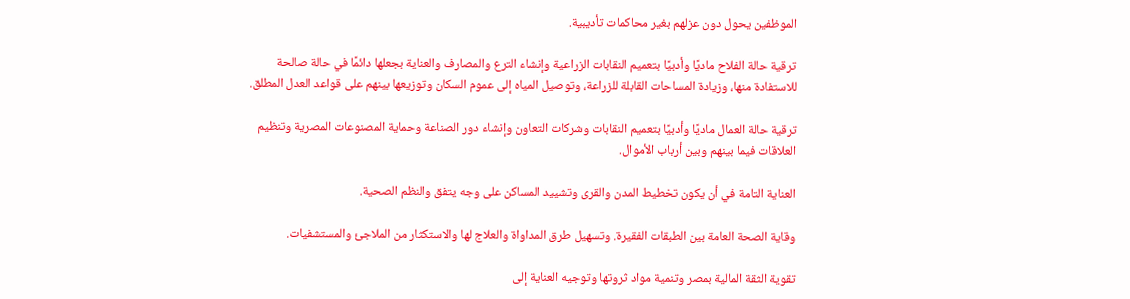الموظفين يحول دون عزلهم بغير محاكمات تأديبية.

ترقية حالة الفلاح ماديًا وأدبيًا بتعميم النقابات الزراعية وإنشاء الترع والمصارف والعناية بجعلها دائمًا في حالة صالحة للاستفادة منها، وزيادة المساحات القابلة للزراعة، وتوصيل المياه إلى عموم السكان وتوزيعها بينهم على قواعد العدل المطلق.

ترقية حالة العمال ماديًا وأدبيًا بتعميم النقابات وشركات التعاون وإنشاء دور الصناعة وحماية المصنوعات المصرية وتنظيم العلاقات فيما بينهم وبين أرباب الأموال.

العناية التامة في أن يكون تخطيط المدن والقرى وتشييد المساكن على وجه يتفق والنظم الصحية.

وقاية الصحة العامة بين الطبقات الفقيرة. وتسهيل طرق المداواة والعلاج لها والاستكثار من الملاجئ والمستشفيات.

تقوية الثقة المالية بمصر وتنمية مواد ثروتها وتوجيه العناية إلى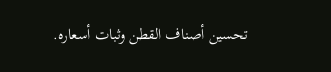تحسين أصناف القطن وثبات أسعاره.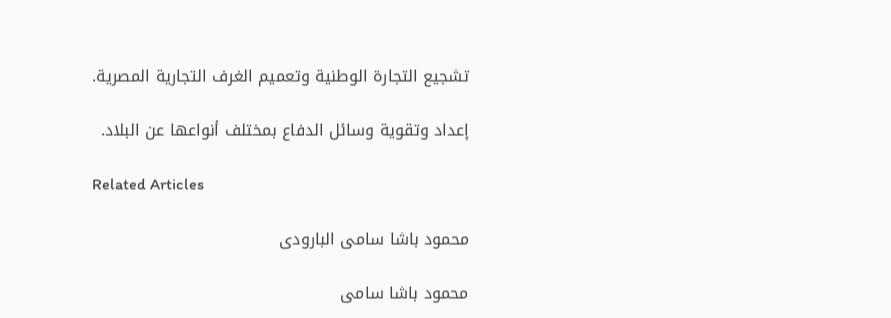تشجيع التجارة الوطنية وتعميم الغرف التجارية المصرية.

إعداد وتقوية وسائل الدفاع بمختلف أنواعها عن البلاد.

Related Articles

محمود باشا سامى البارودى

محمود باشا سامى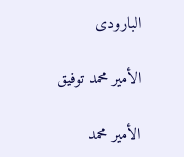البارودى

الأمير محمد توفيق

الأمير محمد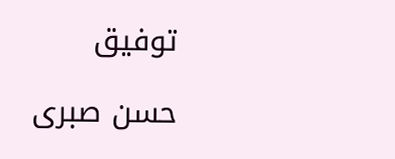توفيق

حسن صبرى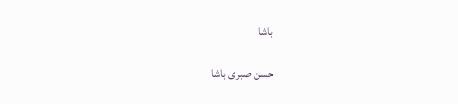باشا

حسن صبرى باشا